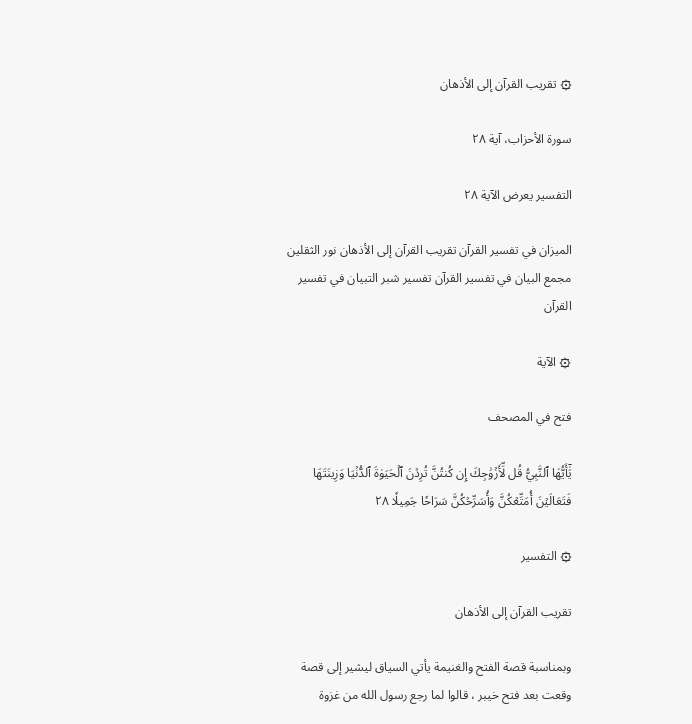۞ تقريب القرآن إلى الأذهان

سورة الأحزاب، آية ٢٨

التفسير يعرض الآية ٢٨

الميزان في تفسير القرآن تقريب القرآن إلى الأذهان نور الثقلين مجمع البيان في تفسير القرآن تفسير شبر التبيان في تفسير القرآن

۞ الآية

فتح في المصحف

يَٰٓأَيُّهَا ٱلنَّبِيُّ قُل لِّأَزۡوَٰجِكَ إِن كُنتُنَّ تُرِدۡنَ ٱلۡحَيَوٰةَ ٱلدُّنۡيَا وَزِينَتَهَا فَتَعَالَيۡنَ أُمَتِّعۡكُنَّ وَأُسَرِّحۡكُنَّ سَرَاحٗا جَمِيلٗا ٢٨

۞ التفسير

تقريب القرآن إلى الأذهان

وبمناسبة قصة الفتح والغنيمة يأتي السياق ليشير إلى قصة وقعت بعد فتح خيبر ، قالوا لما رجع رسول الله من غزوة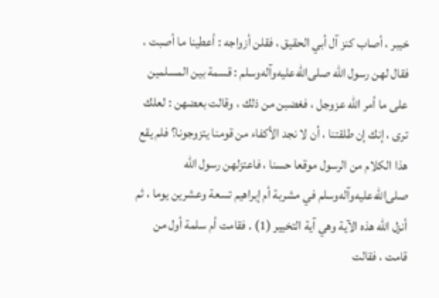خيبر ، أصاب كنز آل أبي الحقيق ، فقلن أزواجه : أعطينا ما أصبت ، فقال لهن رسول الله صلى‌الله‌عليه‌وآله‌وسلم : قسمة بين المسلمين على ما أمر الله عزوجل ، فغضبن من ذلك ، وقالت بعضهن : لعلك ترى ، إنك إن طلقتنا ، أن لا نجد الأكفاء من قومنا يتزوجونا؟ فلم يقع هذا الكلام من الرسول موقعا حسنا ، فاعتزلهن رسول الله صلى‌الله‌عليه‌وآله‌وسلم في مشربة أم إبراهيم تسعة وعشرين يوما ، ثم أنزل الله هذه الآية وهي آية التخيير (1) . فقامت أم سلمة أول من قامت ، فقالت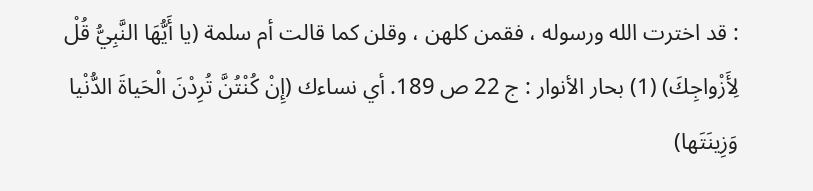: قد اخترت الله ورسوله ، فقمن كلهن ، وقلن كما قالت أم سلمة (يا أَيُّهَا النَّبِيُّ قُلْ لِأَزْواجِكَ) (1) بحار الأنوار : ج 22 ص 189. أي نساءك (إِنْ كُنْتُنَّ تُرِدْنَ الْحَياةَ الدُّنْيا وَزِينَتَها)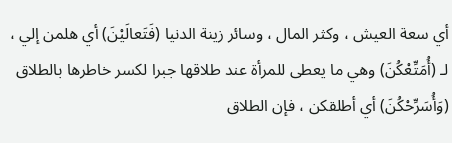أي سعة العيش ، وكثر المال ، وسائر زينة الدنيا (فَتَعالَيْنَ) أي هلمن إلي ، لـ (أُمَتِّعْكُنَ) وهي ما يعطى للمرأة عند طلاقها جبرا لكسر خاطرها بالطلاق (وَأُسَرِّحْكُنَ) أي أطلقكن ، فإن الطلاق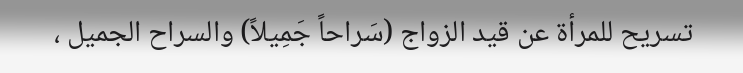تسريح للمرأة عن قيد الزواج (سَراحاً جَمِيلاً) والسراح الجميل ،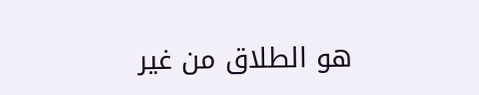هو الطلاق من غير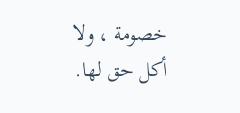خصومة ، ولا أكل حق لها.